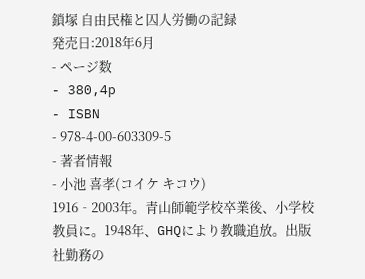鎖塚 自由民権と囚人労働の記録
発売日:2018年6月
- ページ数
- 380,4p
- ISBN
- 978-4-00-603309-5
- 著者情報
- 小池 喜孝(コイケ キコウ)
1916‐2003年。青山師範学校卒業後、小学校教員に。1948年、GHQにより教職追放。出版社勤務の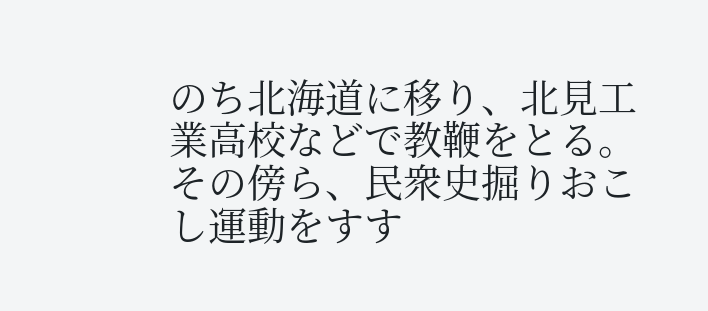のち北海道に移り、北見工業高校などで教鞭をとる。その傍ら、民衆史掘りおこし運動をすす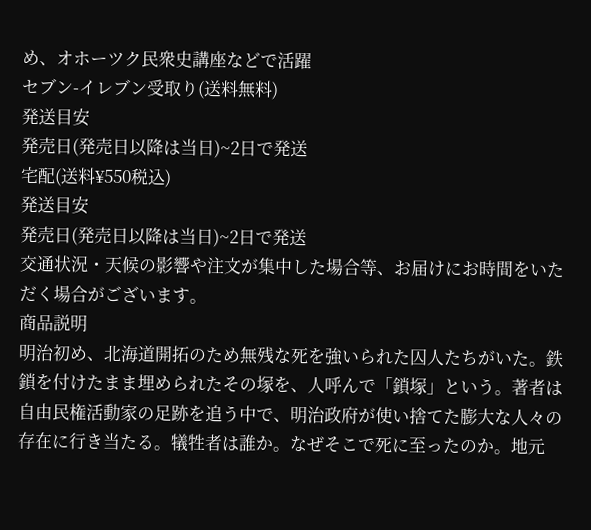め、オホーツク民衆史講座などで活躍
セブン-イレブン受取り(送料無料)
発送目安
発売日(発売日以降は当日)~2日で発送
宅配(送料¥550税込)
発送目安
発売日(発売日以降は当日)~2日で発送
交通状況・天候の影響や注文が集中した場合等、お届けにお時間をいただく場合がございます。
商品説明
明治初め、北海道開拓のため無残な死を強いられた囚人たちがいた。鉄鎖を付けたまま埋められたその塚を、人呼んで「鎖塚」という。著者は自由民権活動家の足跡を追う中で、明治政府が使い捨てた膨大な人々の存在に行き当たる。犠牲者は誰か。なぜそこで死に至ったのか。地元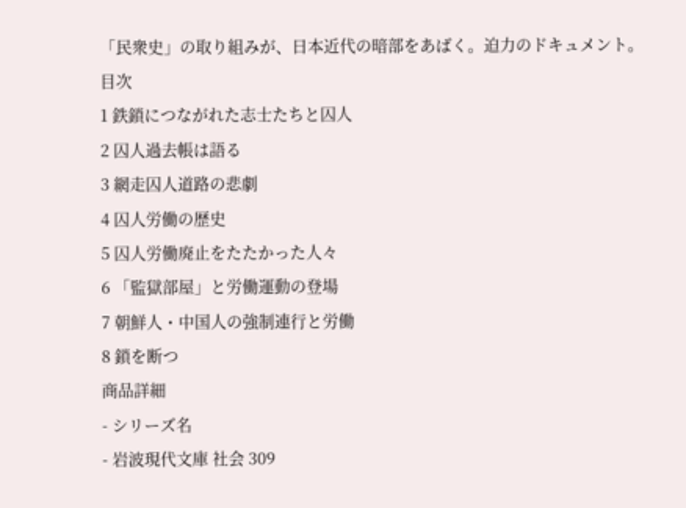「民衆史」の取り組みが、日本近代の暗部をあばく。迫力のドキュメント。
目次
1 鉄鎖につながれた志士たちと囚人
2 囚人過去帳は語る
3 網走囚人道路の悲劇
4 囚人労働の歴史
5 囚人労働廃止をたたかった人々
6 「監獄部屋」と労働運動の登場
7 朝鮮人・中国人の強制連行と労働
8 鎖を断つ
商品詳細
- シリーズ名
- 岩波現代文庫 社会 309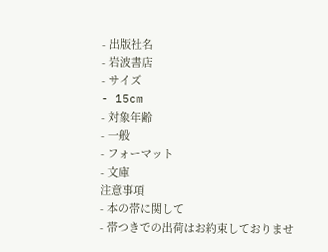- 出版社名
- 岩波書店
- サイズ
- 15cm
- 対象年齢
- 一般
- フォーマット
- 文庫
注意事項
- 本の帯に関して
- 帯つきでの出荷はお約束しておりませ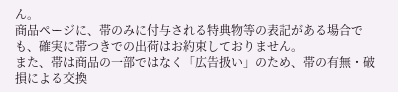ん。
商品ページに、帯のみに付与される特典物等の表記がある場合でも、確実に帯つきでの出荷はお約束しておりません。
また、帯は商品の一部ではなく「広告扱い」のため、帯の有無・破損による交換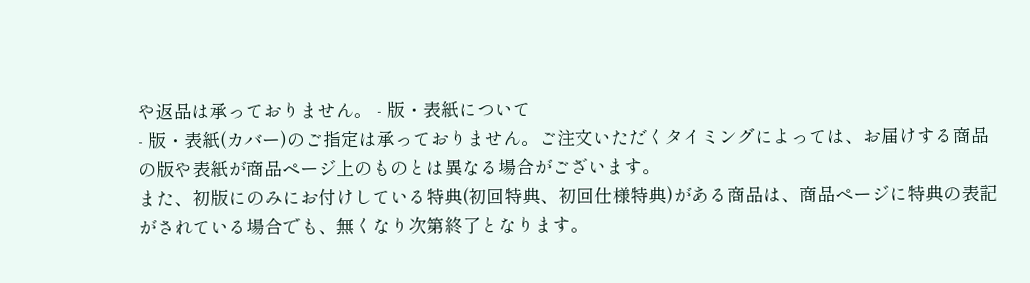や返品は承っておりません。 - 版・表紙について
- 版・表紙(カバー)のご指定は承っておりません。ご注文いただくタイミングによっては、お届けする商品の版や表紙が商品ページ上のものとは異なる場合がございます。
また、初版にのみにお付けしている特典(初回特典、初回仕様特典)がある商品は、商品ページに特典の表記がされている場合でも、無くなり次第終了となります。